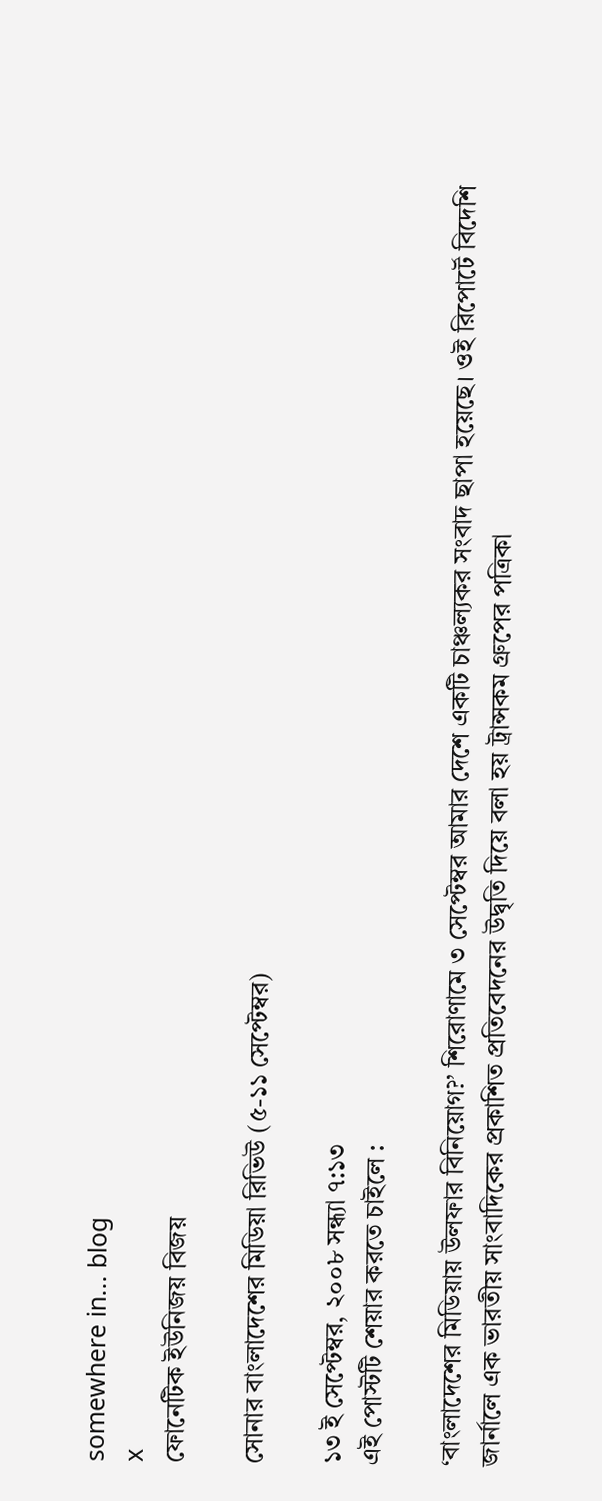somewhere in... blog
x
ফোনেটিক ইউনিজয় বিজয়

সোনার বাংলাদেশের মিডিয়া রিভিউ (৫-১১ সেপ্টেম্বর)

১৩ ই সেপ্টেম্বর, ২০০৮ সন্ধ্যা ৭:১৩
এই পোস্টটি শেয়ার করতে চাইলে :

‘বাংলাদেশের মিডিয়ায় উলফার বিনিয়োগ?’ শিরোণামে ৩ সেপ্টেম্বর আমার দেশে একটি চাঞ্চল্যকর সংবাদ ছাপা হয়েছে। ওই রিপোর্টে বিদেশি জার্নালে এক ভারতীয় সাংবাদিকের প্রকাশিত প্রতিবেদনের উদ্বৃতি দিয়ে বলা হয় ট্রান্সকম গ্রুপের পত্রিকা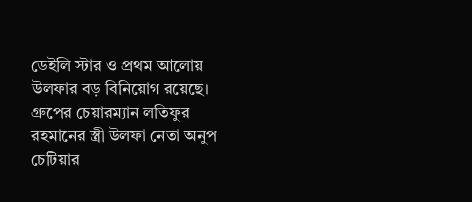ডেইলি স্টার ও প্রথম আলোয় উলফার বড় বিনিয়োগ রয়েছে। গ্রুপের চেয়ারম্যান লতিফুর রহমানের স্ত্রী উলফা নেতা অনুপ চেটিয়ার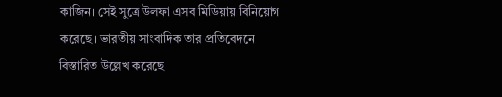কাজিন। সেই সুত্রে উলফা এসব মিডিয়ায় বিনিয়োগ করেছে। ভারতীয় সাংবাদিক তার প্রতিবেদনে বিস্তারিত উল্লেখ করেছে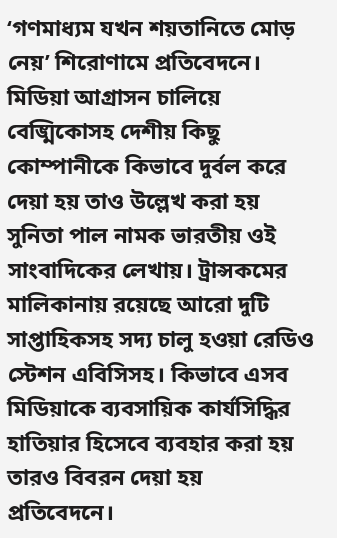‘গণমাধ্যম যখন শয়তানিতে মোড় নেয়’ শিরোণামে প্রতিবেদনে। মিডিয়া আগ্রাসন চালিয়ে বেঙ্মিকোসহ দেশীয় কিছু কোম্পানীকে কিভাবে দুর্বল করে দেয়া হয় তাও উল্লেখ করা হয় সুনিতা পাল নামক ভারতীয় ওই সাংবাদিকের লেখায়। ট্রান্সকমের মালিকানায় রয়েছে আরো দুটি সাপ্তাহিকসহ সদ্য চালু হওয়া রেডিও স্টেশন এবিসিসহ। কিভাবে এসব মিডিয়াকে ব্যবসায়িক কার্যসিদ্ধির হাতিয়ার হিসেবে ব্যবহার করা হয় তারও বিবরন দেয়া হয় প্রতিবেদনে।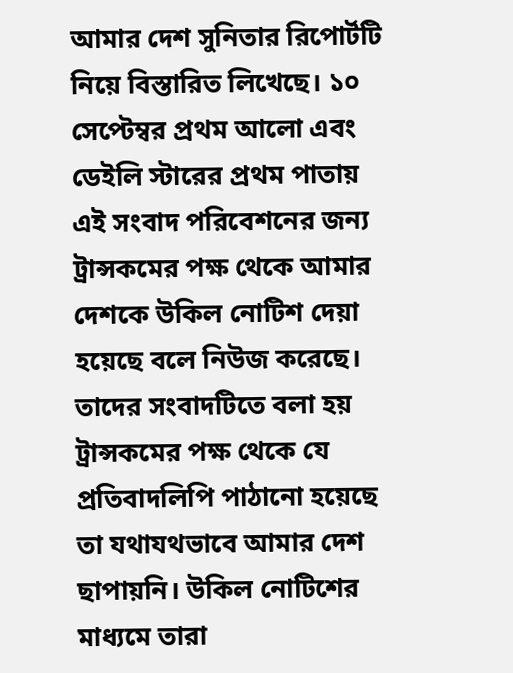আমার দেশ সুনিতার রিপোর্টটি নিয়ে বিস্তারিত লিখেছে। ১০ সেপ্টেম্বর প্রথম আলো এবং ডেইলি স্টারের প্রথম পাতায় এই সংবাদ পরিবেশনের জন্য ট্রান্সকমের পক্ষ থেকে আমার দেশকে উকিল নোটিশ দেয়া হয়েছে বলে নিউজ করেছে। তাদের সংবাদটিতে বলা হয় ট্রান্সকমের পক্ষ থেকে যে প্রতিবাদলিপি পাঠানো হয়েছে তা যথাযথভাবে আমার দেশ ছাপায়নি। উকিল নোটিশের মাধ্যমে তারা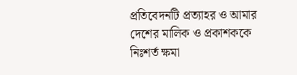প্রতিবেদনটি প্রত্যাহর ও আমার দেশের মালিক ও প্রকাশককে নিঃশর্ত ক্ষমা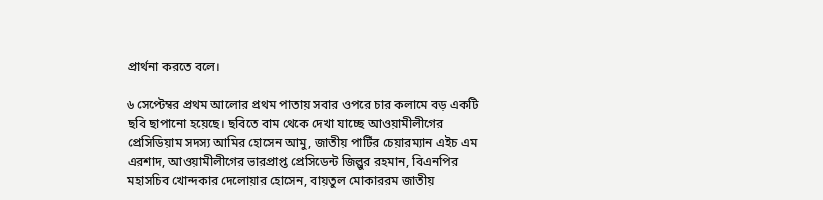প্রার্থনা করতে বলে।

৬ সেপ্টেম্বর প্রথম আলোর প্রথম পাতায় সবার ওপরে চার কলামে বড় একটি ছবি ছাপানো হয়েছে। ছবিতে বাম থেকে দেখা যাচ্ছে আওয়ামীলীগের প্রেসিডিয়াম সদস্য আমির হোসেন আমু, জাতীয় পার্টির চেয়ারম্যান এইচ এম এরশাদ, আওয়ামীলীগের ভারপ্রাপ্ত প্রেসিডেন্ট জিল্লুর রহমান, বিএনপির মহাসচিব খোন্দকার দেলোয়ার হোসেন, বায়তুল মোকাররম জাতীয়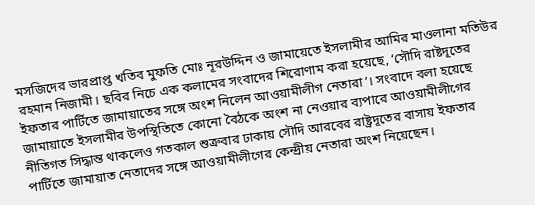মসজিদের ভারপ্রাপ্ত খতিব মুফতি মোঃ নূরউদ্দিন ও জামায়েতে ইসলামীর আমির মাওলানা মতিউর রহমান নিজামী। ছবির নিচে এক কলামের সংবাদের শিরোণাম করা হয়েছে, ‘সৌদি রাষ্টদূতের ইফতার পার্টিতে জামায়াতের সঙ্গে অংশ নিলেন আওয়ামীলীগ নেতারা’। সংবাদে বলা হয়েছে জামায়াতে ইসলামীর উপস্থিতিতে কোনো বৈঠকে অংশ না নেওয়ার ব্যপারে আওয়ামীলীগের নীতিগত সিদ্ধান্ত থাকলেও গতকাল শুক্রবার ঢাকায় সৌদি আরবের রাষ্ট্রদূতের বাসায় ইফতার পার্টিতে জামায়াত নেতাদের সঙ্গে আওয়ামীলীগের কেন্দ্রীয় নেতারা অংশ নিয়েছেন।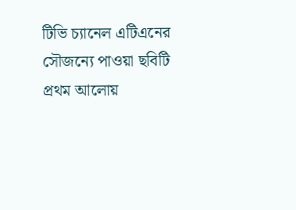টিভি চ্যানেল এটিএনের সৌজন্যে পাওয়া ছবিটি প্রথম আলোয়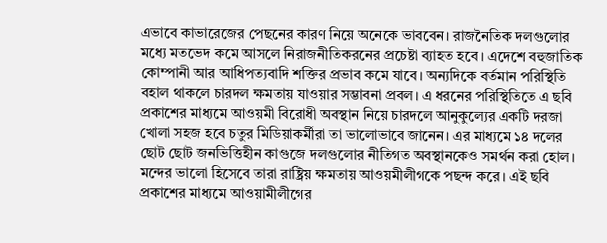এভাবে কাভারেজের পেছনের কারণ নিয়ে অনেকে ভাববেন। রাজনৈতিক দলগুলোর মধ্যে মতভেদ কমে আসলে নিরাজনীতিকরনের প্রচেষ্টা ব্যাহত হবে। এদেশে বহুজাতিক কোম্পানী আর আধিপত্যবাদি শক্তির প্রভাব কমে যাবে। অন্যদিকে বর্তমান পরিস্থিতি বহাল থাকলে চারদল ক্ষমতায় যাওয়ার সম্ভাবনা প্রবল। এ ধরনের পরিস্থিতিতে এ ছবি প্রকাশের মাধ্যমে আওয়মী বিরোধী অবস্থান নিয়ে চারদলে আনুকুল্যের একটি দরজা খোলা সহজ হবে চতুর মিডিয়াকর্মীরা তা ভালোভাবে জানেন। এর মাধ্যমে ১৪ দলের ছোট ছোট জনভিত্তিহীন কাগুজে দলগুলোর নীতিগত অবস্থানকেও সমর্থন করা হোল। মন্দের ভালো হিসেবে তারা রাষ্ট্রিয় ক্ষমতায় আওয়মীলীগকে পছন্দ করে। এই ছবি প্রকাশের মাধ্যমে আওয়ামীলীগের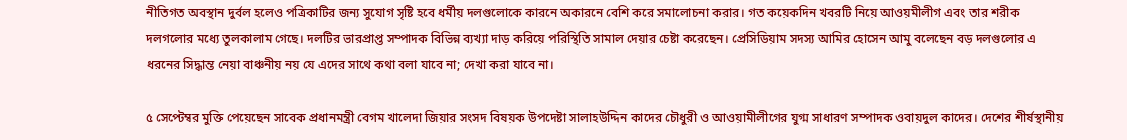নীতিগত অবস্থান দুর্বল হলেও পত্রিকাটির জন্য সুযোগ সৃষ্টি হবে ধর্মীয় দলগুলোকে কারনে অকারনে বেশি করে সমালোচনা করার। গত কয়েকদিন খবরটি নিয়ে আওয়মীলীগ এবং তার শরীক দলগলোর মধ্যে তুলকালাম গেছে। দলটির ভারপ্রাপ্ত সম্পাদক বিভিন্ন ব্যখ্যা দাড় করিয়ে পরিস্থিতি সামাল দেয়ার চেষ্টা করেছেন। প্রেসিডিয়াম সদস্য আমির হোসেন আমু বলেছেন বড় দলগুলোর এ ধরনের সিদ্ধান্ত নেয়া বাঞ্চনীয় নয় যে এদের সাথে কথা বলা যাবে না; দেখা করা যাবে না।

৫ সেপ্টেম্বর মুক্তি পেয়েছেন সাবেক প্রধানমন্ত্রী বেগম খালেদা জিয়ার সংসদ বিষয়ক উপদেষ্টা সালাহউদ্দিন কাদের চৌধুরী ও আওয়ামীলীগের যুগ্ম সাধারণ সম্পাদক ওবায়দুল কাদের। দেশের শীর্ষস্থানীয়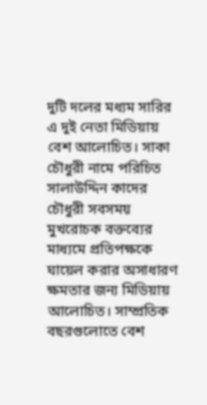দুটি দলের মধ্যম সারির এ দুই নেতা মিডিয়ায় বেশ আলোচিত। সাকা চৌধুরী নামে পরিচিত সালাউদ্দিন কাদের চৌধুরী সবসময় মুখরোচক বক্তব্যের মাধ্যমে প্রতিপক্ষকে ঘায়েল করার অসাধারণ ক্ষমতার জন্য মিডিয়ায় আলোচিত। সাম্প্রতিক বছরগুলোতে বেশ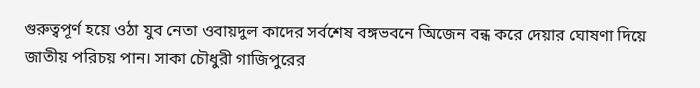গুরুত্বপূর্ণ হয়ে ওঠা যুব নেতা ওবায়দুল কাদের সর্বশেষ বঙ্গভবনে অিজেন বন্ধ করে দেয়ার ঘোষণা দিয়ে জাতীয় পরিচয় পান। সাকা চৌধুরী গাজিপুরের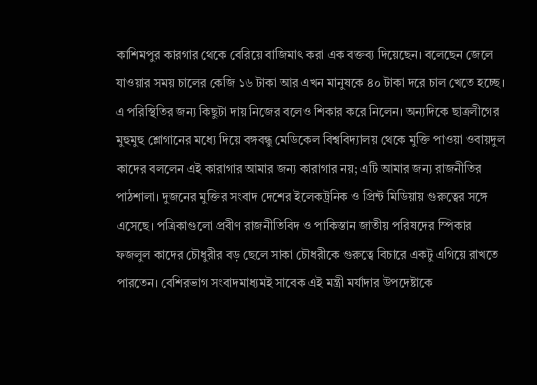কাশিমপুর কারগার থেকে বেরিয়ে বাজিমাৎ করা এক বক্তব্য দিয়েছেন। বলেছেন জেলে যাওয়ার সময় চালের কেজি ১৬ টাকা আর এখন মানুষকে ৪০ টাকা দরে চাল খেতে হচ্ছে। এ পরিস্থিতির জন্য কিছুটা দায় নিজের বলেও শিকার করে নিলেন। অন্যদিকে ছাত্রলীগের মুহুমুহু শ্লোগানের মধ্যে দিয়ে বঙ্গবন্ধু মেডিকেল বিশ্ববিদ্যালয় থেকে মুক্তি পাওয়া ওবায়দুল কাদের বললেন এই কারাগার আমার জন্য কারাগার নয়; এটি আমার জন্য রাজনীতির পাঠশালা। দুজনের মুক্তির সংবাদ দেশের ইলেকট্রনিক ও প্রিন্ট মিডিয়ায় গুরুত্বের সঙ্গে এসেছে। পত্রিকাগুলো প্রবীণ রাজনীতিবিদ ও পাকিস্তান জাতীয় পরিষদের স্পিকার ফজলুল কাদের চৌধুরীর বড় ছেলে সাকা চৌধরীকে গুরুত্বে বিচারে একটু এগিয়ে রাখতে পারতেন। বেশিরভাগ সংবাদমাধ্যমই সাবেক এই মন্ত্রী মর্যাদার উপদেষ্টাকে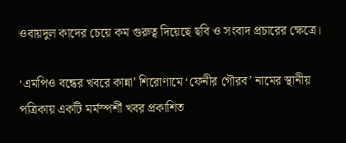ওবায়দুল কাদের চেয়ে কম গুরুত্ব দিয়েছে ছবি ও সংবাদ প্রচারের ক্ষেত্রে।

‘এমপিও বন্ধের খবরে কান্না’ শিরোণামে ‘ফেনীর গৌরব’ নামের স্থানীয় পত্রিকায় একটি মর্মস্পর্শী খবর প্রকাশিত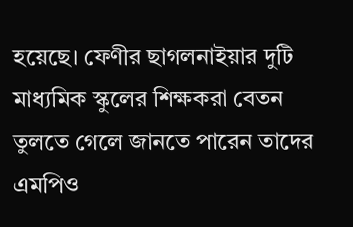হয়েছে। ফেণীর ছাগলনাইয়ার দুটি মাধ্যমিক স্কুলের শিক্ষকরা বেতন তুলতে গেলে জানতে পারেন তাদের এমপিও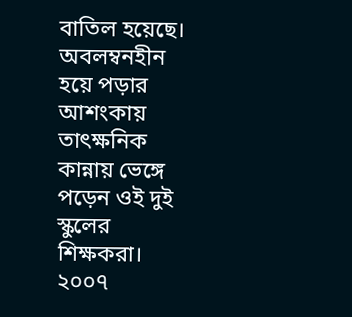বাতিল হয়েছে। অবলম্বনহীন হয়ে পড়ার আশংকায় তাৎক্ষনিক কান্নায় ভেঙ্গে পড়েন ওই দুই স্কুলের শিক্ষকরা। ২০০৭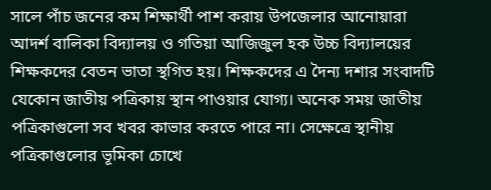সালে পাঁচ জনের কম শিক্ষার্থী পাশ করায় উপজেলার আনোয়ারা আদর্শ বালিকা বিদ্যালয় ও গতিয়া আজিজুল হক উচ্চ বিদ্যালয়ের শিক্ষকদের বেতন ভাতা স্থগিত হয়। শিক্ষকদের এ দৈন্য দশার সংবাদটি যেকোন জাতীয় পত্রিকায় স্থান পাওয়ার যোগ্য। অনেক সময় জাতীয় পত্রিকাগুলো সব খবর কাভার করতে পারে না। সেক্ষেত্রে স্থানীয় পত্রিকাগুলোর ভূমিকা চোখে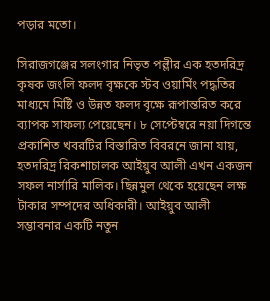পড়ার মতো।

সিরাজগঞ্জের সলংগার নিভৃত পল্লীর এক হতদরিদ্র কৃষক জংলি ফলদ বৃক্ষকে স্টব ওয়ার্মিং পদ্ধতির মাধ্যমে মিষ্টি ও উন্নত ফলদ বৃক্ষে রূপান্তরিত করে ব্যাপক সাফল্য পেয়েছেন। ৮ সেপ্টেম্বরে নয়া দিগন্তে প্রকাশিত খবরটির বিস্তারিত বিবরনে জানা যায়, হতদরিদ্র রিকশাচালক আইয়ুব আলী এখন একজন সফল নার্সারি মালিক। ছিন্নমুল থেকে হয়েছেন লক্ষ টাকার সম্পদের অধিকারী। আইয়ুব আলী সম্ভাবনার একটি নতুন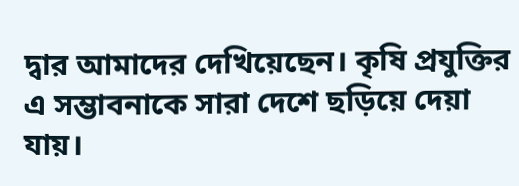দ্বার আমাদের দেখিয়েছেন। কৃষি প্রযুক্তির এ সম্ভাবনাকে সারা দেশে ছড়িয়ে দেয়া যায়।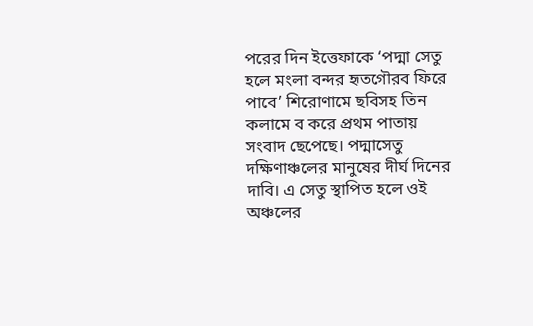পরের দিন ইত্তেফাকে ‘পদ্মা সেতু হলে মংলা বন্দর হৃতগৌরব ফিরে পাবে’ শিরোণামে ছবিসহ তিন কলামে ব করে প্রথম পাতায় সংবাদ ছেপেছে। পদ্মাসেতু দক্ষিণাঞ্চলের মানুষের দীর্ঘ দিনের দাবি। এ সেতু স্থাপিত হলে ওই অঞ্চলের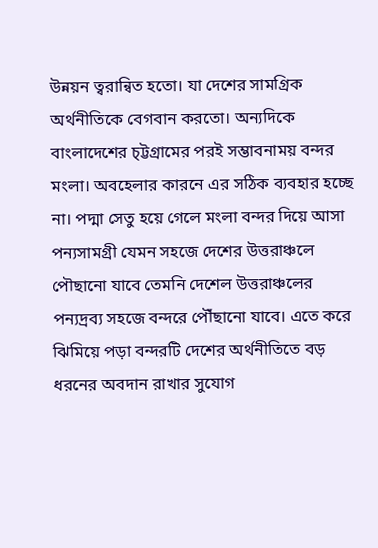উন্নয়ন ত্বরান্বিত হতো। যা দেশের সামগ্রিক অর্থনীতিকে বেগবান করতো। অন্যদিকে বাংলাদেশের চ্ট্টগ্রামের পরই সম্ভাবনাময় বন্দর মংলা। অবহেলার কারনে এর সঠিক ব্যবহার হচ্ছে না। পদ্মা সেতু হয়ে গেলে মংলা বন্দর দিয়ে আসা পন্যসামগ্রী যেমন সহজে দেশের উত্তরাঞ্চলে পৌছানো যাবে তেমনি দেশেল উত্তরাঞ্চলের পন্যদ্রব্য সহজে বন্দরে পৌঁছানো যাবে। এতে করে ঝিমিয়ে পড়া বন্দরটি দেশের অর্থনীতিতে বড় ধরনের অবদান রাখার সুযোগ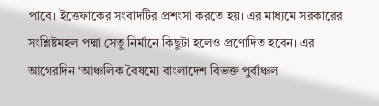পাবে। ইত্তেফাকের সংবাদটির প্রশংসা করতে হয়। এর মাধ্যমে সরকারের সংশ্লিষ্টমহল পদ্মা সেতু নির্মানে কিছুটা হলেও প্রণোদিত হবেন। এর আগেরদিন ‘আঞ্চলিক বৈষম্যে বাংলাদেশ বিভক্ত পুর্বাঞ্চল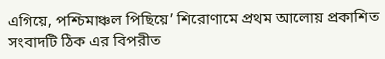এগিয়ে, পশ্চিমাঞ্চল পিছিয়ে’ শিরোণামে প্রথম আলোয় প্রকাশিত সংবাদটি ঠিক এর বিপরীত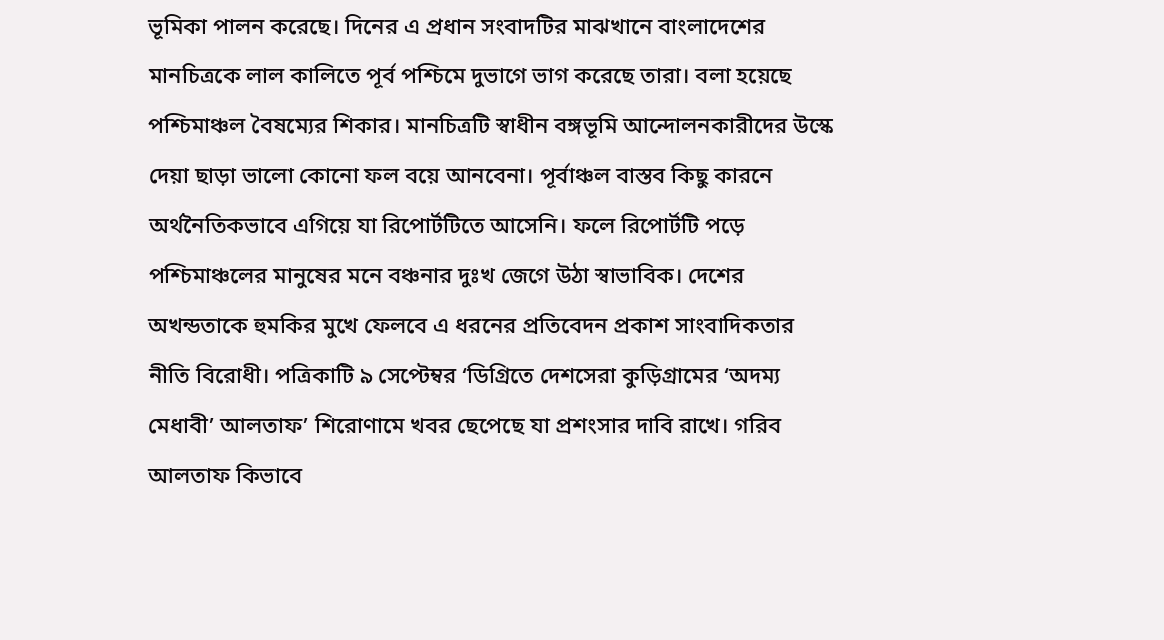ভূমিকা পালন করেছে। দিনের এ প্রধান সংবাদটির মাঝখানে বাংলাদেশের মানচিত্রকে লাল কালিতে পূর্ব পশ্চিমে দুভাগে ভাগ করেছে তারা। বলা হয়েছে পশ্চিমাঞ্চল বৈষম্যের শিকার। মানচিত্রটি স্বাধীন বঙ্গভূমি আন্দোলনকারীদের উস্কে দেয়া ছাড়া ভালো কোনো ফল বয়ে আনবেনা। পূর্বাঞ্চল বাস্তব কিছু কারনে অর্থনৈতিকভাবে এগিয়ে যা রিপোর্টটিতে আসেনি। ফলে রিপোর্টটি পড়ে পশ্চিমাঞ্চলের মানুষের মনে বঞ্চনার দুঃখ জেগে উঠা স্বাভাবিক। দেশের অখন্ডতাকে হুমকির মুখে ফেলবে এ ধরনের প্রতিবেদন প্রকাশ সাংবাদিকতার নীতি বিরোধী। পত্রিকাটি ৯ সেপ্টেম্বর ‘ডিগ্রিতে দেশসেরা কুড়িগ্রামের ‘অদম্য মেধাবী’ আলতাফ’ শিরোণামে খবর ছেপেছে যা প্রশংসার দাবি রাখে। গরিব আলতাফ কিভাবে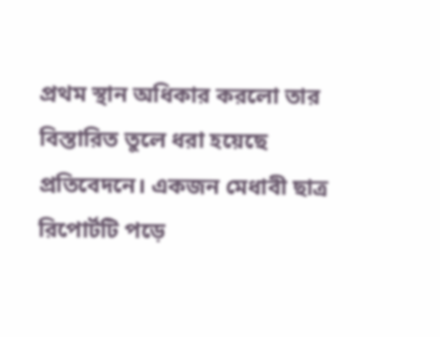প্রথম স্থান অধিকার করলো তার বিস্তারিত তুলে ধরা হয়েছে প্রতিবেদনে। একজন মেধাবী ছাত্র রিপোর্টটি পড়ে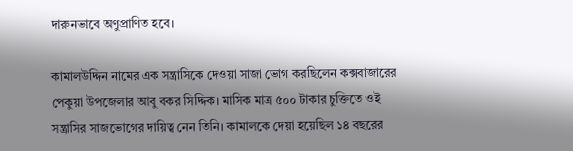দারুনভাবে অণুপ্রাণিত হবে।

কামালউদ্দিন নামের এক সন্ত্রাসিকে দেওয়া সাজা ভোগ করছিলেন কক্সবাজারের পেকুয়া উপজেলার আবু বকর সিদ্দিক। মাসিক মাত্র ৫০০ টাকার চুক্তিতে ওই সন্ত্রাসির সাজভোগের দায়িত্ব নেন তিনি। কামালকে দেয়া হয়েছিল ১৪ বছরের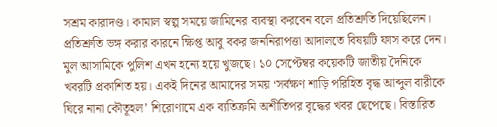সশ্রম কারাদণ্ড। কামাল স্বল্প সময়ে জামিনের ব্যবস্থা করবেন বলে প্রতিশ্রুতি দিয়েছিলেন। প্রতিশ্রুতি ভঙ্গ করার কারনে ক্ষিপ্ত আবু বকর জননিরাপত্তা আদালতে বিষয়টি ফাস করে দেন। মুল আসামিকে পুলিশ এখন হন্যে হয়ে খুজছে। ১০ সেপ্টেম্বর কয়েকটি জাতীয় দৈনিকে খবরটি প্রকাশিত হয়। একই দিনের আমাদের সময় ‘সর্বক্ষণ শাড়ি পরিহিত বৃদ্ধ আব্দুল বারীকে ঘিরে নানা কৌতূহল’ শিরোণামে এক ব্যতিক্রমি অশীতিপর বৃদ্ধের খবর ছেপেছে। বিস্তারিত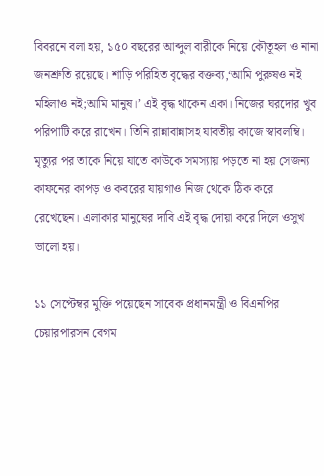বিবরনে বলা হয়, ১৫০ বছরের আব্দুল বারীকে নিয়ে কৌতূহল ও নানা জনশ্রুতি রয়েছে। শাড়ি পরিহিত বৃদ্ধের বক্তব্য,‘আমি পুরুষও নই মহিলাও নই;আমি মানুষ।’ এই বৃদ্ধ থাকেন একা। নিজের ঘরদোর খুব পরিপাটি করে রাখেন। তিনি রান্নাবান্নাসহ যাবতীয় কাজে স্বাবলম্বি। মৃত্যুর পর তাকে নিয়ে যাতে কাউকে সমস্যায় পড়তে না হয় সেজন্য কাফনের কাপড় ও কবরের যায়গাও নিজ থেকে ঠিক করে রেখেছেন। এলাকার মানুষের দাবি এই বৃদ্ধ দোয়া করে দিলে ওসুখ ভালো হয়।

১১ সেপ্টেম্বর মুক্তি পয়েছেন সাবেক প্রধানমন্ত্রী ও বিএনপির চেয়ারপারসন বেগম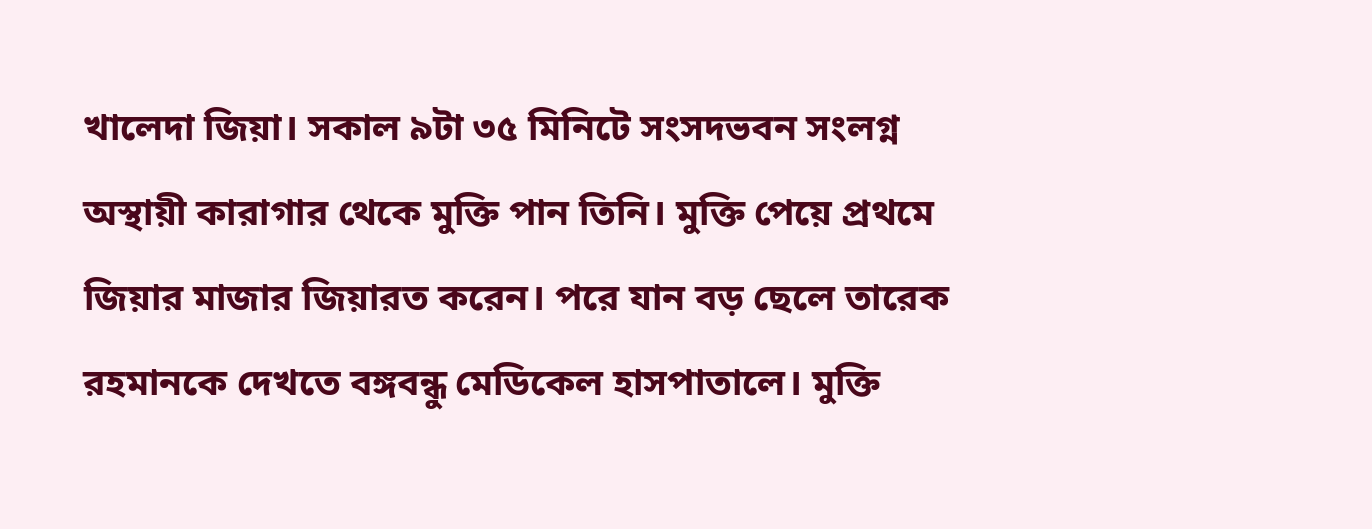খালেদা জিয়া। সকাল ৯টা ৩৫ মিনিটে সংসদভবন সংলগ্ন অস্থায়ী কারাগার থেকে মুক্তি পান তিনি। মুক্তি পেয়ে প্রথমে জিয়ার মাজার জিয়ারত করেন। পরে যান বড় ছেলে তারেক রহমানকে দেখতে বঙ্গবন্ধু মেডিকেল হাসপাতালে। মুক্তি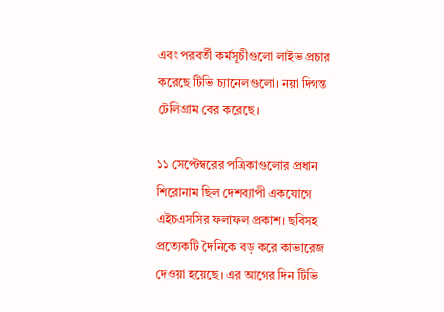এবং পরবর্তী কর্মসূচীগুলো লাইভ প্রচার করেছে টিভি চ্যানেলগুলো। নয়া দিগন্ত টেলিগ্রাম বের করেছে।

১১ সেপ্টেম্বরের পত্রিকাগুলোর প্রধান শিরোনাম ছিল দেশব্যাপী একযোগে এইচএসসির ফলাফল প্রকাশ। ছবিসহ প্রত্যেকটি দৈনিকে বড় করে কাভারেজ দেওয়া হয়েছে। এর আগের দিন টিভি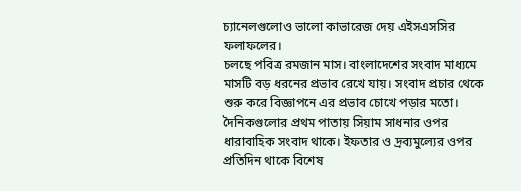চ্যানেলগুলোও ভালো কাভারেজ দেয় এইসএসসির ফলাফলের।
চলছে পবিত্র রমজান মাস। বাংলাদেশের সংবাদ মাধ্যমে মাসটি বড় ধরনের প্রভাব রেখে যায়। সংবাদ প্রচার থেকে শুরু করে বিজ্ঞাপনে এর প্রভাব চোখে পড়ার মতো। দৈনিকগুলোর প্রথম পাতায় সিয়াম সাধনার ওপর ধারাবাহিক সংবাদ থাকে। ইফতার ও দ্রব্যমুল্যের ওপর প্রতিদিন থাকে বিশেষ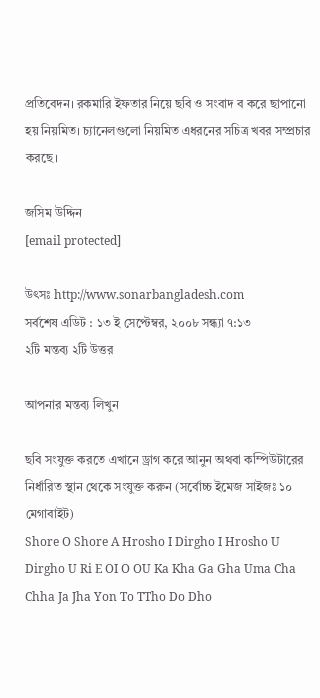প্রতিবেদন। রকমারি ইফতার নিয়ে ছবি ও সংবাদ ব করে ছাপানো হয় নিয়মিত। চ্যানেলগুলো নিয়মিত এধরনের সচিত্র খবর সম্প্রচার করছে।

জসিম উদ্দিন
[email protected]

উৎসঃ http://www.sonarbangladesh.com
সর্বশেষ এডিট : ১৩ ই সেপ্টেম্বর, ২০০৮ সন্ধ্যা ৭:১৩
২টি মন্তব্য ২টি উত্তর

আপনার মন্তব্য লিখুন

ছবি সংযুক্ত করতে এখানে ড্রাগ করে আনুন অথবা কম্পিউটারের নির্ধারিত স্থান থেকে সংযুক্ত করুন (সর্বোচ্চ ইমেজ সাইজঃ ১০ মেগাবাইট)
Shore O Shore A Hrosho I Dirgho I Hrosho U Dirgho U Ri E OI O OU Ka Kha Ga Gha Uma Cha Chha Ja Jha Yon To TTho Do Dho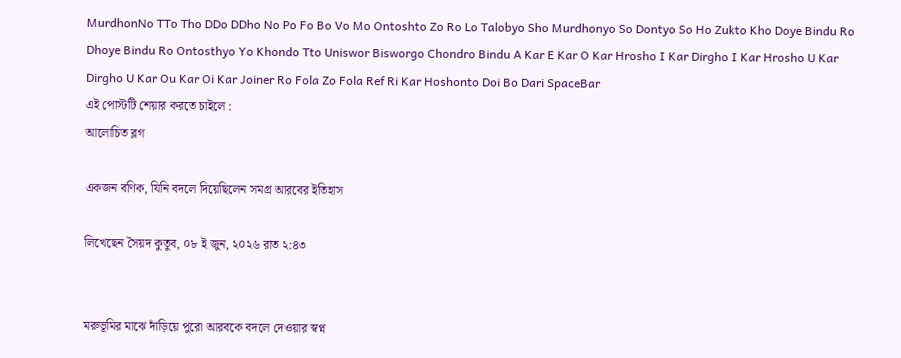MurdhonNo TTo Tho DDo DDho No Po Fo Bo Vo Mo Ontoshto Zo Ro Lo Talobyo Sho Murdhonyo So Dontyo So Ho Zukto Kho Doye Bindu Ro Dhoye Bindu Ro Ontosthyo Yo Khondo Tto Uniswor Bisworgo Chondro Bindu A Kar E Kar O Kar Hrosho I Kar Dirgho I Kar Hrosho U Kar Dirgho U Kar Ou Kar Oi Kar Joiner Ro Fola Zo Fola Ref Ri Kar Hoshonto Doi Bo Dari SpaceBar
এই পোস্টটি শেয়ার করতে চাইলে :
আলোচিত ব্লগ

একজন বণিক, যিনি বদলে দিয়েছিলেন সমগ্র আরবের ইতিহাস

লিখেছেন সৈয়দ কুতুব, ০৮ ই জুন, ২০২৬ রাত ২:৪৩


মরুভূমির মাঝে দাঁড়িয়ে পুরো আরবকে বদলে দেওয়ার স্বপ্ন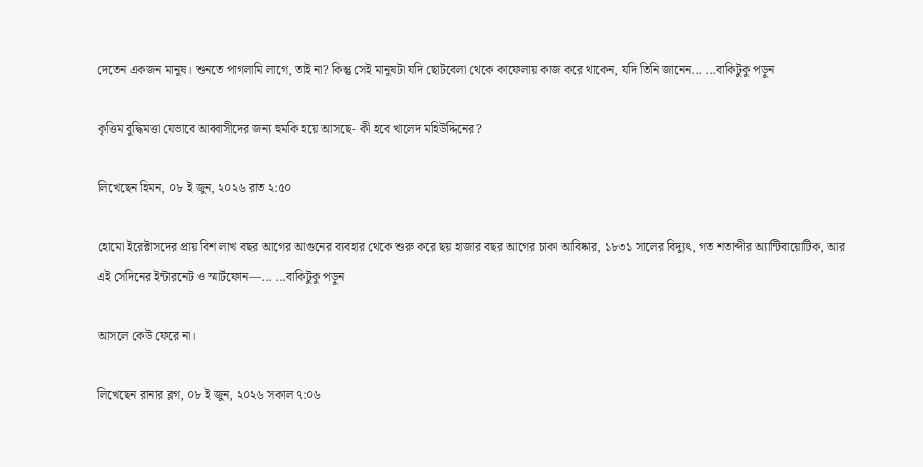দেতেন একজন মানুষ। শুনতে পাগলামি লাগে, তাই না? কিন্তু সেই মানুষটা যদি ছোটবেলা থেকে কাফেলায় কাজ করে থাকেন, যদি তিনি জানেন... ...বাকিটুকু পড়ুন

কৃত্তিম বুদ্ধিমত্তা যেভাবে আব্বাসীদের জন্য হুমকি হয়ে আসছে- কী হবে খালেদ মহিউদ্দিনের?

লিখেছেন হিমন, ০৮ ই জুন, ২০২৬ রাত ২:৫০

হোমো ইরেক্টাসদের প্রায় বিশ লাখ বছর আগের আগুনের ব্যবহার থেকে শুরু করে ছয় হাজার বছর আগের চাকা আবিষ্কার, ১৮৩১ সালের বিদ্যুৎ, গত শতাব্দীর অ্যান্টিবায়োটিক, আর এই সেদিনের ইন্টারনেট ও স্মার্টফোন—... ...বাকিটুকু পড়ুন

আসলে কেউ ফেরে না।

লিখেছেন রানার ব্লগ, ০৮ ই জুন, ২০২৬ সকাল ৭:০৬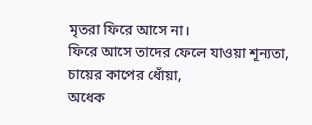মৃতরা ফিরে আসে না।
ফিরে আসে তাদের ফেলে যাওয়া শূন্যতা,
চায়ের কাপের ধোঁয়া,
অধেক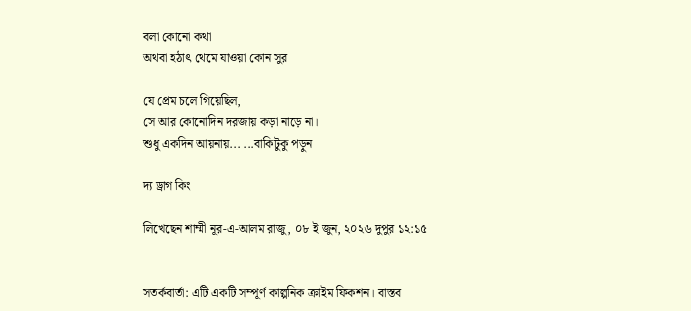বলা কোনো কথা
অথবা হঠাৎ থেমে যাওয়া কোন সুর

যে প্রেম চলে গিয়েছিল,
সে আর কোনোদিন দরজায় কড়া নাড়ে না।
শুধু একদিন আয়নায়... ...বাকিটুকু পড়ুন

দ্য ড্রাগ কিং

লিখেছেন শাম্মী নূর-এ-আলম রাজু, ০৮ ই জুন, ২০২৬ দুপুর ১২:১৫


সতর্কবার্তা: এটি একটি সম্পূর্ণ কাল্পনিক ক্রাইম ফিকশন। বাস্তব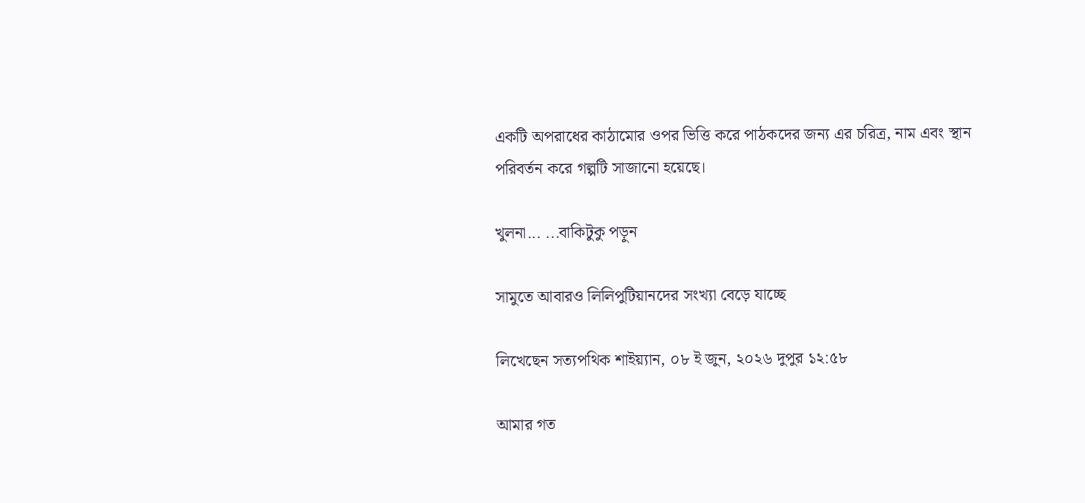একটি অপরাধের কাঠামোর ওপর ভিত্তি করে পাঠকদের জন্য এর চরিত্র, নাম এবং স্থান পরিবর্তন করে গল্পটি সাজানো হয়েছে।

খুলনা... ...বাকিটুকু পড়ুন

সামুতে আবারও লিলিপুটিয়ানদের সংখ্যা বেড়ে যাচ্ছে

লিখেছেন সত্যপথিক শাইয়্যান, ০৮ ই জুন, ২০২৬ দুপুর ১২:৫৮

আমার গত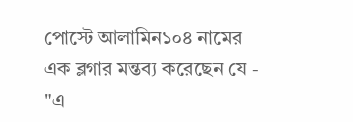পোস্টে আলামিন১০৪ নামের এক ব্লগার মন্তব্য করেছেন যে - "এ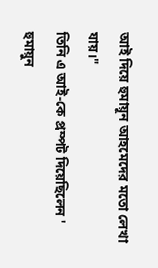আই দিয়ে হুমায়ূন আহমেদের মতো লেখা যায়।"
তিনি এ আই-কে প্রম্পট দিয়েছিলেন ' হুমায়ুন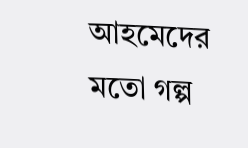আহমেদের মতো গল্প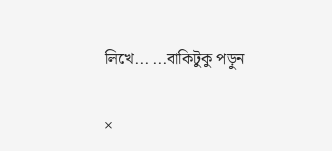লিখে... ...বাকিটুকু পড়ুন

×